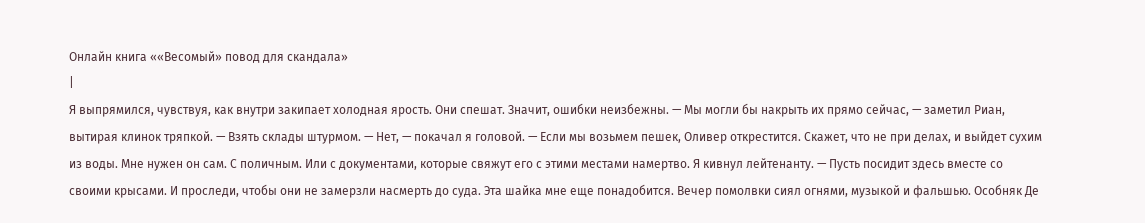Онлайн книга ««Весомый» повод для скандала»
|
Я выпрямился, чувствуя, как внутри закипает холодная ярость. Они спешат. Значит, ошибки неизбежны. — Мы могли бы накрыть их прямо сейчас, — заметил Риан, вытирая клинок тряпкой. — Взять склады штурмом. — Нет, — покачал я головой. — Если мы возьмем пешек, Оливер открестится. Скажет, что не при делах, и выйдет сухим из воды. Мне нужен он сам. С поличным. Или с документами, которые свяжут его с этими местами намертво. Я кивнул лейтенанту. — Пусть посидит здесь вместе со своими крысами. И проследи, чтобы они не замерзли насмерть до суда. Эта шайка мне еще понадобится. Вечер помолвки сиял огнями, музыкой и фальшью. Особняк Де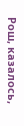Рош, казалось,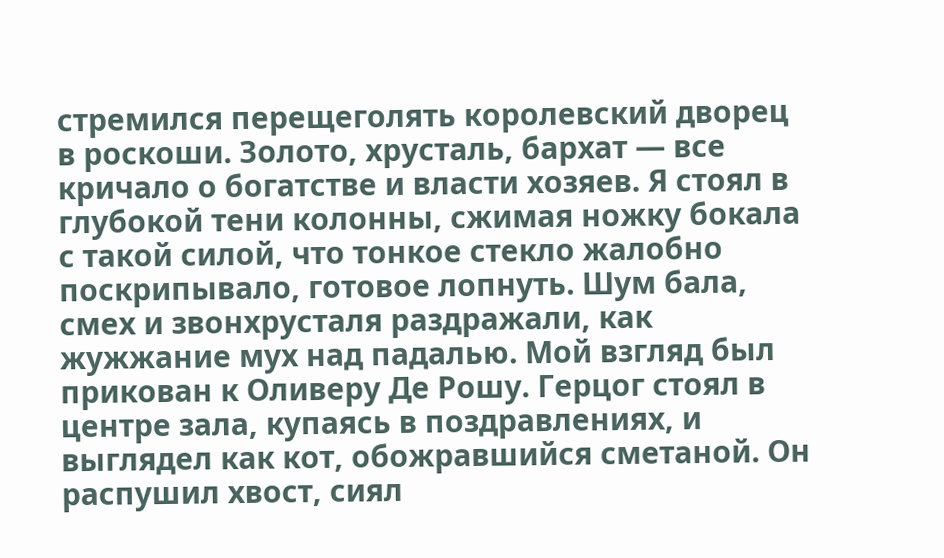стремился перещеголять королевский дворец в роскоши. Золото, хрусталь, бархат — все кричало о богатстве и власти хозяев. Я стоял в глубокой тени колонны, сжимая ножку бокала с такой силой, что тонкое стекло жалобно поскрипывало, готовое лопнуть. Шум бала, смех и звонхрусталя раздражали, как жужжание мух над падалью. Мой взгляд был прикован к Оливеру Де Рошу. Герцог стоял в центре зала, купаясь в поздравлениях, и выглядел как кот, обожравшийся сметаной. Он распушил хвост, сиял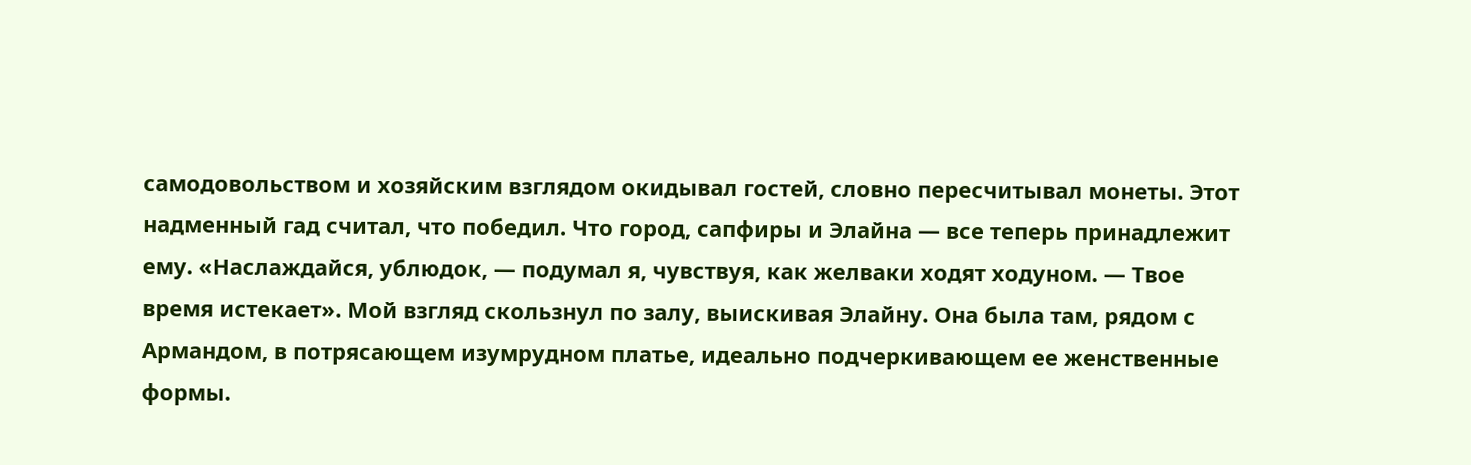самодовольством и хозяйским взглядом окидывал гостей, словно пересчитывал монеты. Этот надменный гад считал, что победил. Что город, сапфиры и Элайна — все теперь принадлежит ему. «Наслаждайся, ублюдок, — подумал я, чувствуя, как желваки ходят ходуном. — Твое время истекает». Мой взгляд скользнул по залу, выискивая Элайну. Она была там, рядом с Армандом, в потрясающем изумрудном платье, идеально подчеркивающем ее женственные формы.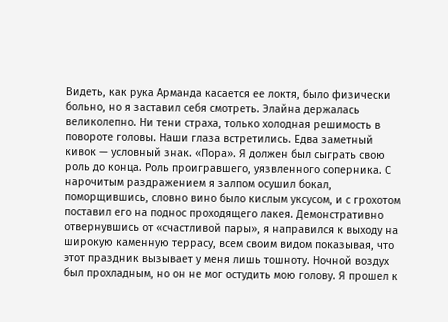Видеть, как рука Арманда касается ее локтя, было физически больно, но я заставил себя смотреть. Элайна держалась великолепно. Ни тени страха, только холодная решимость в повороте головы. Наши глаза встретились. Едва заметный кивок — условный знак. «Пора». Я должен был сыграть свою роль до конца. Роль проигравшего, уязвленного соперника. С нарочитым раздражением я залпом осушил бокал, поморщившись, словно вино было кислым уксусом, и с грохотом поставил его на поднос проходящего лакея. Демонстративно отвернувшись от «счастливой пары», я направился к выходу на широкую каменную террасу, всем своим видом показывая, что этот праздник вызывает у меня лишь тошноту. Ночной воздух был прохладным, но он не мог остудить мою голову. Я прошел к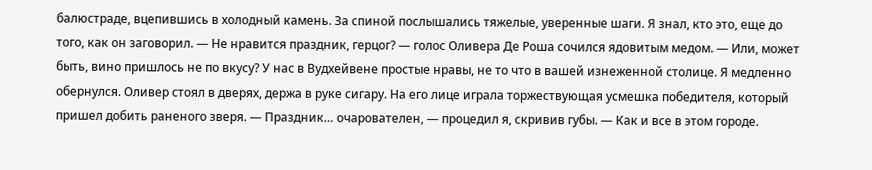балюстраде, вцепившись в холодный камень. За спиной послышались тяжелые, уверенные шаги. Я знал, кто это, еще до того, как он заговорил. — Не нравится праздник, герцог? — голос Оливера Де Роша сочился ядовитым медом. — Или, может быть, вино пришлось не по вкусу? У нас в Вудхейвене простые нравы, не то что в вашей изнеженной столице. Я медленно обернулся. Оливер стоял в дверях, держа в руке сигару. На его лице играла торжествующая усмешка победителя, который пришел добить раненого зверя. — Праздник… очарователен, — процедил я, скривив губы. — Как и все в этом городе.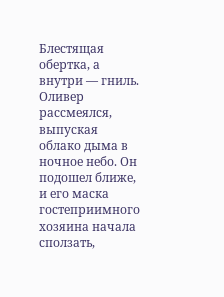Блестящая обертка, а внутри — гниль. Оливер рассмеялся, выпуская облако дыма в ночное небо. Он подошел ближе, и его маска гостеприимного хозяина начала сползать,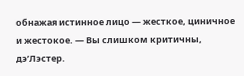обнажая истинное лицо — жесткое, циничное и жестокое. — Вы слишком критичны, дэ’Лэстер.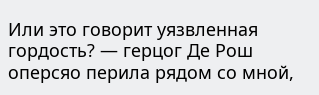Или это говорит уязвленная гордость? — герцог Де Рош оперсяо перила рядом со мной,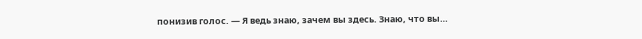понизив голос. — Я ведь знаю, зачем вы здесь. Знаю, что вы…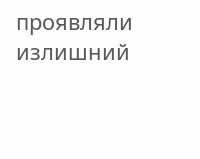проявляли излишний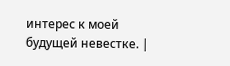интерес к моей будущей невестке. |